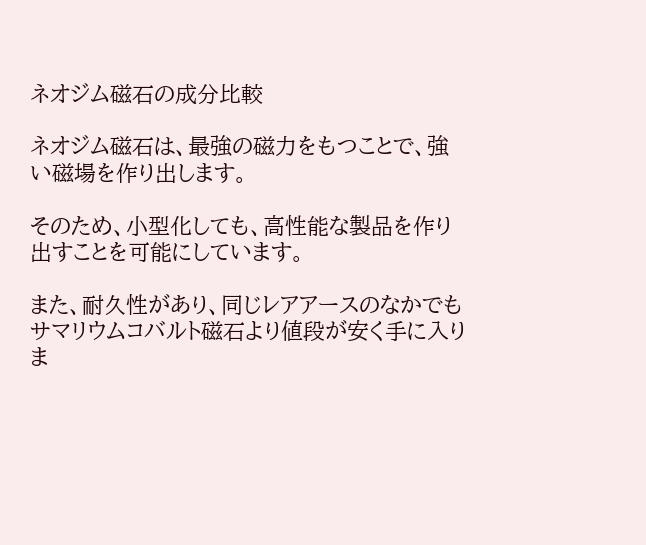ネオジム磁石の成分比較

ネオジム磁石は、最強の磁力をもつことで、強い磁場を作り出します。

そのため、小型化しても、高性能な製品を作り出すことを可能にしています。

また、耐久性があり、同じレアアースのなかでもサマリウムコバルト磁石より値段が安く手に入りま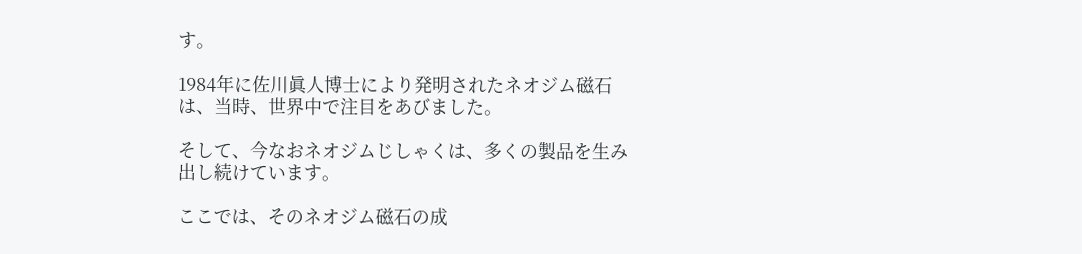す。

1984年に佐川眞人博士により発明されたネオジム磁石は、当時、世界中で注目をあびました。

そして、今なおネオジムじしゃくは、多くの製品を生み出し続けています。

ここでは、そのネオジム磁石の成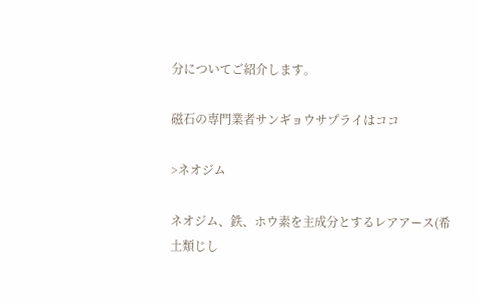分についてご紹介します。

磁石の専門業者サンギョウサプライはココ

>ネオジム

ネオジム、鉄、ホウ素を主成分とするレアアース(希土類じし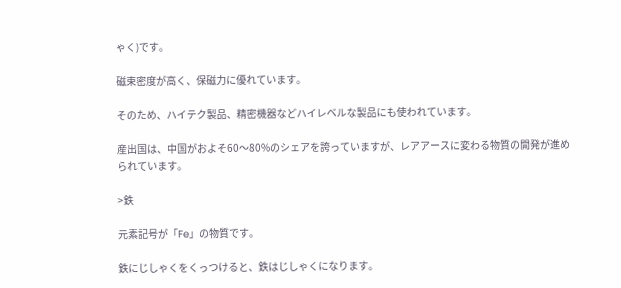ゃく)です。

磁束密度が高く、保磁力に優れています。

そのため、ハイテク製品、精密機器などハイレベルな製品にも使われています。

産出国は、中国がおよそ60〜80%のシェアを誇っていますが、レアアースに変わる物質の開発が進められています。

>鉄

元素記号が「Fe」の物質です。

鉄にじしゃくをくっつけると、鉄はじしゃくになります。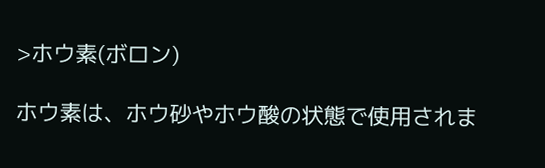>ホウ素(ボロン)

ホウ素は、ホウ砂やホウ酸の状態で使用されま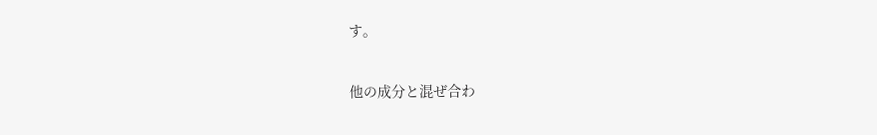す。

他の成分と混ぜ合わ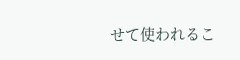せて使われるこ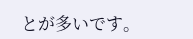とが多いです。